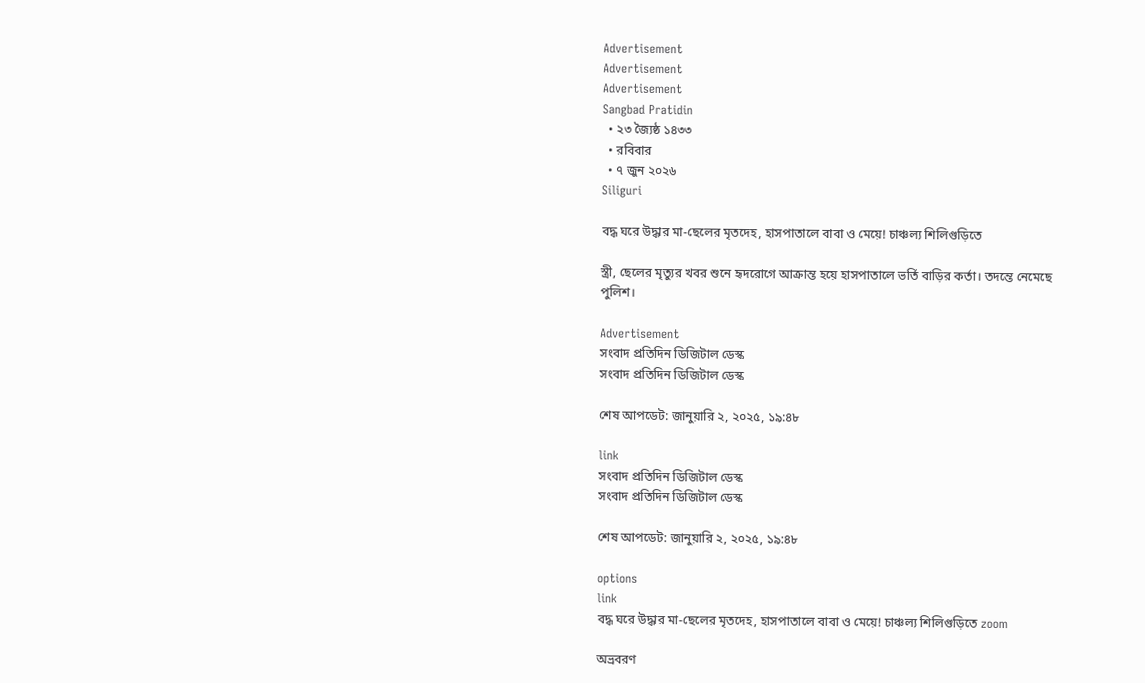Advertisement
Advertisement
Advertisement
Sangbad Pratidin
  • ২৩ জ্যৈষ্ঠ ১৪৩৩
  • রবিবার
  • ৭ জুন ২০২৬
Siliguri

বদ্ধ ঘরে উদ্ধার মা-ছেলের মৃতদেহ, হাসপাতালে বাবা ও মেয়ে! চাঞ্চল্য শিলিগুড়িতে

স্ত্রী, ছেলের মৃত্যুর খবর শুনে হৃদরোগে আক্রান্ত হয়ে হাসপাতালে ভর্তি বাড়ির কর্তা। তদন্তে নেমেছে পুলিশ।

Advertisement
সংবাদ প্রতিদিন ডিজিটাল ডেস্ক
সংবাদ প্রতিদিন ডিজিটাল ডেস্ক

শেষ আপডেট: জানুয়ারি ২, ২০২৫, ১৯:৪৮

link
সংবাদ প্রতিদিন ডিজিটাল ডেস্ক
সংবাদ প্রতিদিন ডিজিটাল ডেস্ক

শেষ আপডেট: জানুয়ারি ২, ২০২৫, ১৯:৪৮

options
link
বদ্ধ ঘরে উদ্ধার মা-ছেলের মৃতদেহ, হাসপাতালে বাবা ও মেয়ে! চাঞ্চল্য শিলিগুড়িতে zoom

অভ্রবরণ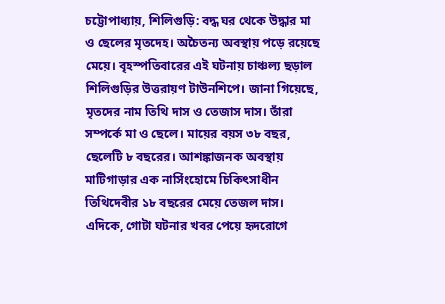চট্টোপাধ্যায়, শিলিগুড়ি: বদ্ধ ঘর থেকে উদ্ধার মা ও ছেলের মৃতদেহ। অচৈতন্য অবস্থায় পড়ে রয়েছে মেয়ে। বৃহস্পতিবারের এই ঘটনায় চাঞ্চল্য ছড়াল শিলিগুড়ির উত্তরায়ণ টাউনশিপে। জানা গিয়েছে, মৃতদের নাম তিথি দাস ও তেজাস দাস। তাঁরা সম্পর্কে মা ও ছেলে। মায়ের বয়স ৩৮ বছর, ছেলেটি ৮ বছরের। আশঙ্কাজনক অবস্থায় মাটিগাড়ার এক নার্সিংহোমে চিকিৎসাধীন তিথিদেবীর ১৮ বছরের মেয়ে তেজল দাস। এদিকে, গোটা ঘটনার খবর পেয়ে হৃদরোগে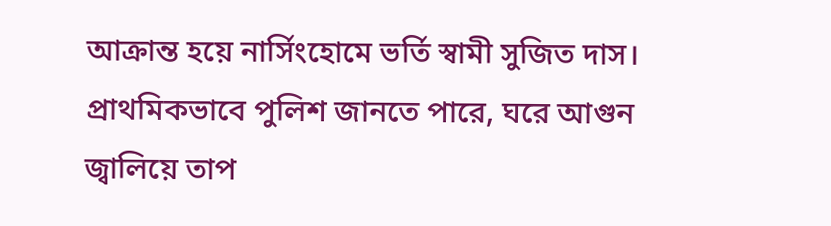আক্রান্ত হয়ে নার্সিংহোমে ভর্তি স্বামী সুজিত দাস। প্রাথমিকভাবে পুলিশ জানতে পারে, ঘরে আগুন জ্বালিয়ে তাপ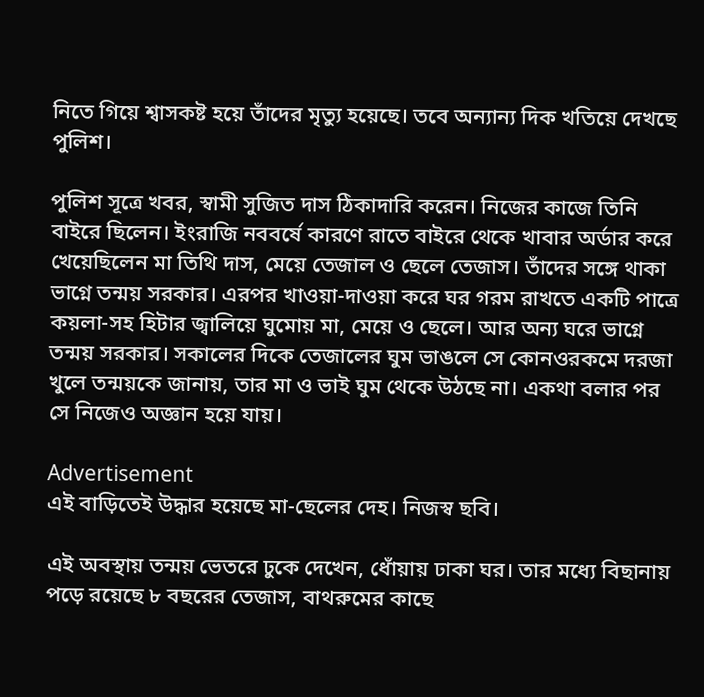নিতে গিয়ে শ্বাসকষ্ট হয়ে তাঁদের মৃত্যু হয়েছে। তবে অন্যান্য দিক খতিয়ে দেখছে পুলিশ।

পুলিশ সূত্রে খবর, স্বামী সুজিত দাস ঠিকাদারি করেন। নিজের কাজে তিনি বাইরে ছিলেন। ইংরাজি নববর্ষে কারণে রাতে বাইরে থেকে খাবার অর্ডার করে খেয়েছিলেন মা তিথি দাস, মেয়ে তেজাল ও ছেলে তেজাস। তাঁদের সঙ্গে থাকা ভাগ্নে তন্ময় সরকার। এরপর খাওয়া-দাওয়া করে ঘর গরম রাখতে একটি পাত্রে কয়লা-সহ হিটার জ্বালিয়ে ঘুমোয় মা, মেয়ে ও ছেলে। আর অন্য ঘরে ভাগ্নে তন্ময় সরকার। সকালের দিকে তেজালের ঘুম ভাঙলে সে কোনওরকমে দরজা খুলে তন্ময়কে জানায়, তার মা ও ভাই ঘুম থেকে উঠছে না। একথা বলার পর সে নিজেও অজ্ঞান হয়ে যায়।

Advertisement
এই বাড়িতেই উদ্ধার হয়েছে মা-ছেলের দেহ। নিজস্ব ছবি।

এই অবস্থায় তন্ময় ভেতরে ঢুকে দেখেন, ধোঁয়ায় ঢাকা ঘর। তার মধ্যে বিছানায় পড়ে রয়েছে ৮ বছরের তেজাস, বাথরুমের কাছে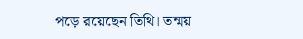পড়ে রয়েছেন তিথি। তন্ময়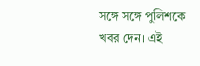সঙ্গে সঙ্গে পুলিশকে খবর দেন। এই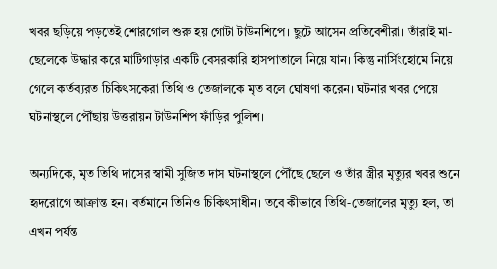খবর ছড়িয়ে পড়তেই শোরগোল শুরু হয় গোটা টাউনশিপে। ছুটে আসেন প্রতিবেশীরা। তাঁরাই মা-ছেলেকে উদ্ধার করে মাটিগাড়ার একটি বেসরকারি হাসপাতালে নিয়ে যান। কিন্তু নার্সিংহোমে নিয়ে গেলে কর্তব্যরত চিকিৎসকেরা তিথি ও তেজালকে মৃত বলে ঘোষণা করেন। ঘটনার খবর পেয়ে ঘটনাস্থলে পৌঁছায় উত্তরায়ন টাউনশিপ ফাঁড়ির পুলিশ।

অন্যদিকে, মৃত তিথি দাসের স্বামী সুজিত দাস ঘটনাস্থলে পৌঁছে ছেলে ও তাঁর স্ত্রীর মৃত্যুর খবর শুনে হৃদরোগে আক্রান্ত হন। বর্তমানে তিনিও চিকিৎসাধীন। তবে কীভাবে তিথি-তেজালের মৃত্যু হল, তা এখন পর্যন্ত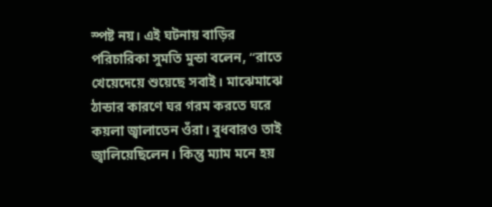স্পষ্ট নয়। এই ঘটনায় বাড়ির পরিচারিকা সুমতি মুন্ডা বলেন, “রাতে খেয়েদেয়ে শুয়েছে সবাই। মাঝেমাঝে ঠান্ডার কারণে ঘর গরম করতে ঘরে কয়লা জ্বালাতেন ওঁরা। বুধবারও তাই জ্বালিয়েছিলেন। কিন্তু ম্যাম মনে হয়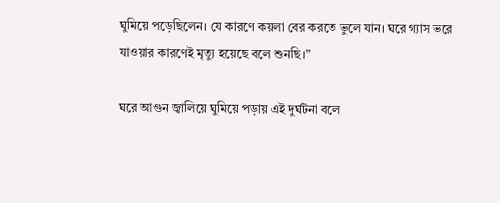ঘুমিয়ে পড়েছিলেন। যে কারণে কয়লা বের করতে ভুলে যান। ঘরে গ্যাস ভরে যাওয়ার কারণেই মৃত্যু হয়েছে বলে শুনছি।”

ঘরে আগুন জ্বালিয়ে ঘুমিয়ে পড়ায় এই দুর্ঘটনা বলে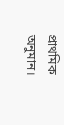প্রাথমিক অনুমান।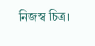নিজস্ব চিত্র।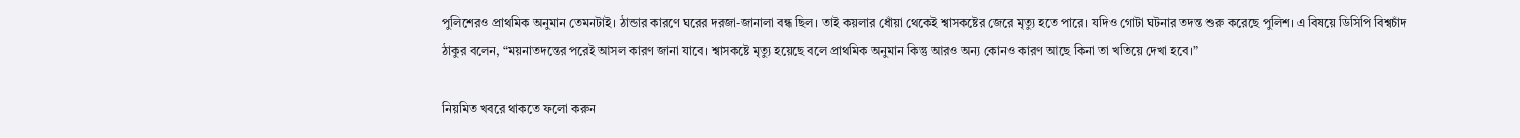পুলিশেরও প্রাথমিক অনুমান তেমনটাই। ঠান্ডার কারণে ঘরের দরজা-জানালা বন্ধ ছিল। তাই কয়লার ধোঁয়া থেকেই শ্বাসকষ্টের জেরে মৃত্যু হতে পারে। যদিও গোটা ঘটনার তদন্ত শুরু করেছে পুলিশ। এ বিষয়ে ডিসিপি বিশ্বচাঁদ ঠাকুর বলেন, “ময়নাতদন্তের পরেই আসল কারণ জানা যাবে। শ্বাসকষ্টে মৃত্যু হয়েছে বলে প্রাথমিক অনুমান কিন্তু আরও অন্য কোনও কারণ আছে কিনা তা খতিয়ে দেখা হবে।”

নিয়মিত খবরে থাকতে ফলো করুন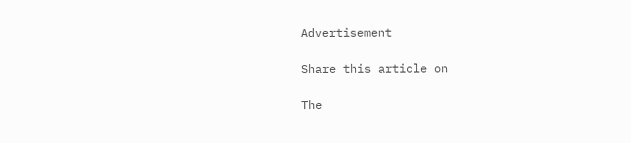Advertisement

Share this article on

The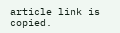article link is copied.